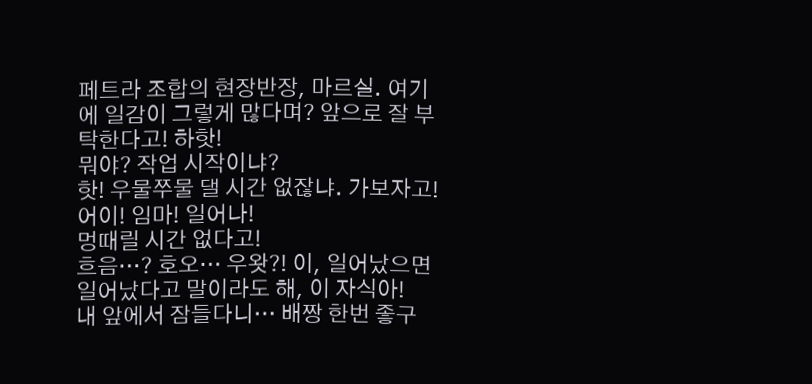페트라 조합의 현장반장, 마르실. 여기에 일감이 그렇게 많다며? 앞으로 잘 부탁한다고! 하핫!
뭐야? 작업 시작이냐?
핫! 우물쭈물 댈 시간 없잖냐. 가보자고!
어이! 임마! 일어나!
멍때릴 시간 없다고!
흐음…? 호오… 우왓?! 이, 일어났으면 일어났다고 말이라도 해, 이 자식아!
내 앞에서 잠들다니… 배짱 한번 좋구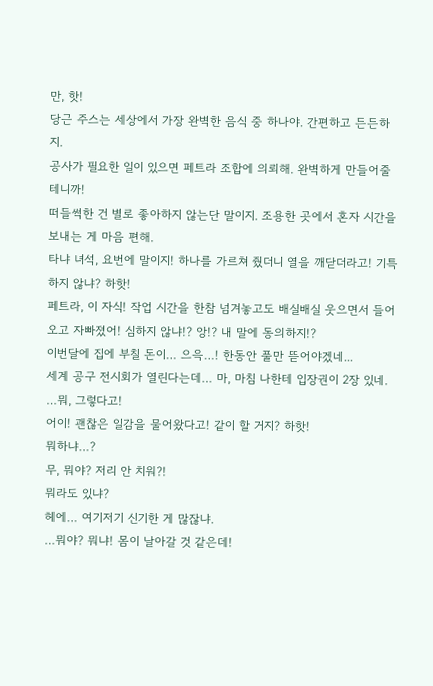만, 핫!
당근 주스는 세상에서 가장 완벽한 음식 중 하나야. 간편하고 든든하지.
공사가 필요한 일이 있으면 페트라 조합에 의뢰해. 완벽하게 만들어줄 테니까!
떠들썩한 건 별로 좋아하지 않는단 말이지. 조용한 곳에서 혼자 시간을 보내는 게 마음 편해.
타냐 녀석, 요번에 말이지! 하나를 가르쳐 줬더니 열을 깨닫더라고! 기특하지 않냐? 하핫!
페트라, 이 자식! 작업 시간을 한참 넘겨놓고도 배실배실 웃으면서 들어오고 자빠졌어! 심하지 않냐!? 앙!? 내 말에 동의하지!?
이번달에 집에 부칠 돈이… 으윽…! 한동안 풀만 뜯어야겠네...
세계 공구 전시회가 열린다는데… 마, 마침 나한테 입장권이 2장 있네. …뭐, 그렇다고!
어이! 괜찮은 일감을 물어왔다고! 같이 할 거지? 하핫!
뭐하냐…?
무, 뭐야? 저리 안 치워?!
뭐라도 있냐?
헤에… 여기저기 신기한 게 많잖냐.
…뭐야? 뭐냐! 몸이 날아갈 것 같은데!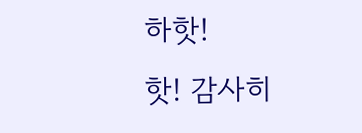하핫!
핫! 감사히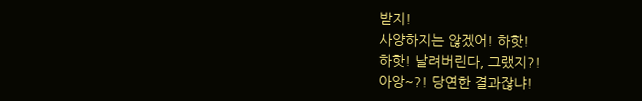받지!
사양하지는 않겠어! 하핫!
하핫! 날려버린다, 그랬지?!
아앙~?! 당연한 결과잖냐!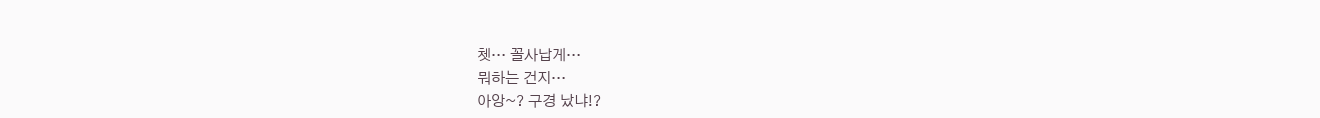쳇… 꼴사납게…
뭐하는 건지…
아앙~? 구경 났냐!?